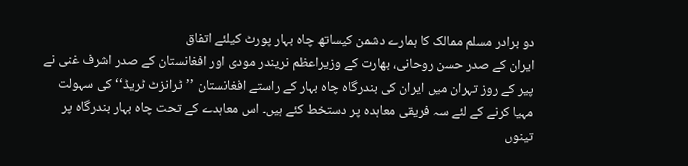دو برادر مسلم ممالک کا ہمارے دشمن کیساتھ چاہ بہار پورٹ کیلئے اتفاق
ایران کے صدر حسن روحانی، بھارت کے وزیراعظم نریندر مودی اور افغانستان کے صدر اشرف غنی نے پیر کے روز تہران میں ایران کی بندرگاہ چاہ بہار کے راستے افغانستان ’’ٹرانزٹ ٹریڈ‘‘ کی سہولت مہیا کرنے کے لئے سہ فریقی معاہدہ پر دستخط کئے ہیں۔ اس معاہدے کے تحت چاہ بہار بندرگاہ پر تینوں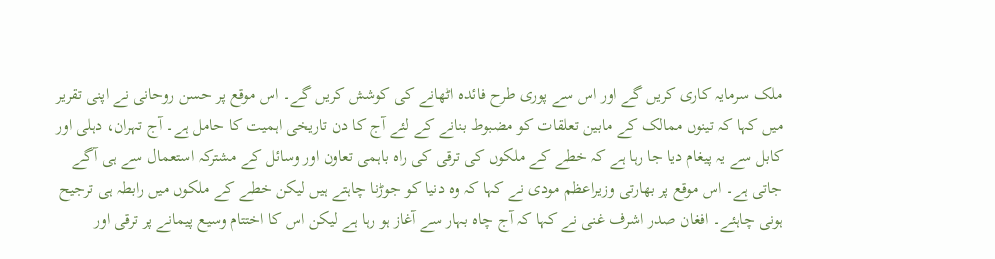ملک سرمایہ کاری کریں گے اور اس سے پوری طرح فائدہ اٹھانے کی کوشش کریں گے۔ اس موقع پر حسن روحانی نے اپنی تقریر میں کہا کہ تینوں ممالک کے مابین تعلقات کو مضبوط بنانے کے لئے آج کا دن تاریخی اہمیت کا حامل ہے۔ آج تہران، دہلی اور کابل سے یہ پیغام دیا جا رہا ہے کہ خطے کے ملکوں کی ترقی کی راہ باہمی تعاون اور وسائل کے مشترکہ استعمال سے ہی آگے جاتی ہے۔ اس موقع پر بھارتی وزیراعظم مودی نے کہا کہ وہ دنیا کو جوڑنا چاہتے ہیں لیکن خطے کے ملکوں میں رابطہ ہی ترجیح ہونی چاہئے۔ افغان صدر اشرف غنی نے کہا کہ آج چاہ بہار سے آغاز ہو رہا ہے لیکن اس کا اختتام وسیع پیمانے پر ترقی اور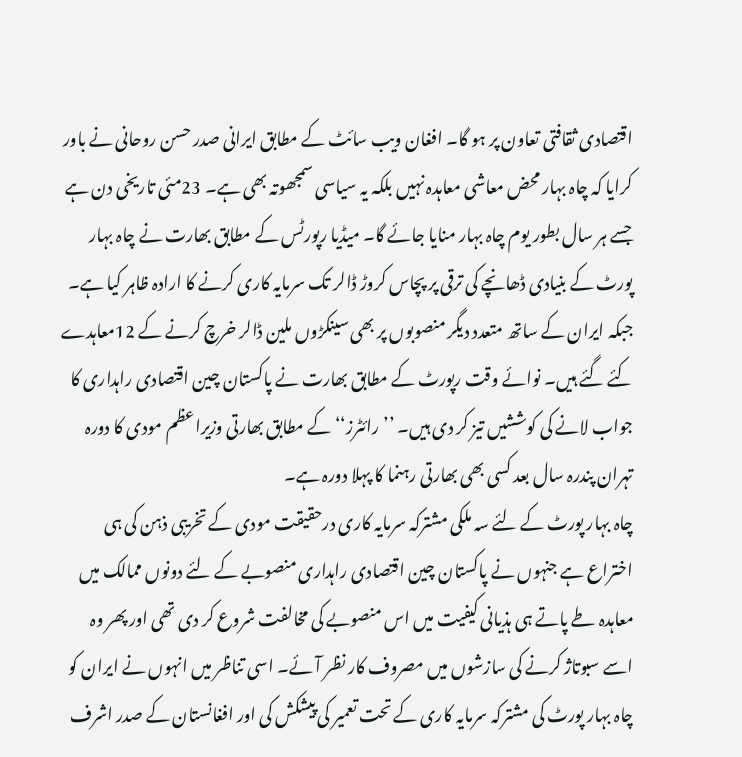اقتصادی ثقافتی تعاون پر ہو گا۔ افغان ویب سائٹ کے مطابق ایرانی صدر حسن روحانی نے باور کرایا کہ چاہ بہار محض معاشی معاہدہ نہیں بلکہ یہ سیاسی سمجھوتہ بھی ہے۔ 23مئی تاریخی دن ہے جسے ہر سال بطور یوم چاہ بہار منایا جائے گا۔ میڈیا رپورٹس کے مطابق بھارت نے چاہ بہار پورٹ کے بنیادی ڈھانچے کی ترقی پر پچاس کروڑ ڈالر تک سرمایہ کاری کرنے کا ارادہ ظاہر کیا ہے۔ جبکہ ایران کے ساتھ متعدد دیگر منصوبوں پر بھی سینکڑوں ملین ڈالر خرچ کرنے کے 12معاہدے کئے گئے ہیں۔ نوائے وقت رپورٹ کے مطابق بھارت نے پاکستان چین اقتصادی راہداری کا جواب لانے کی کوششیں تیز کر دی ہیں۔ ’’رائٹرز‘‘ کے مطابق بھارتی وزیراعظم مودی کا دورہ تہران پندرہ سال بعد کسی بھی بھارتی رہنما کا پہلا دورہ ہے۔
چاہ بہار پورٹ کے لئے سہ ملکی مشترکہ سرمایہ کاری درحقیقت مودی کے تخریبی ذہن کی ہی اختراع ہے جنہوں نے پاکستان چین اقتصادی راہداری منصوبے کے لئے دونوں ممالک میں معاہدہ طے پاتے ہی ہذیانی کیفیت میں اس منصوبے کی مخالفت شروع کر دی تھی اور پھر وہ اسے سبوتاژ کرنے کی سازشوں میں مصروف کار نظر آئے۔ اسی تناظر میں انہوں نے ایران کو چاہ بہار پورٹ کی مشترکہ سرمایہ کاری کے تحت تعمیر کی پیشکش کی اور افغانستان کے صدر اشرف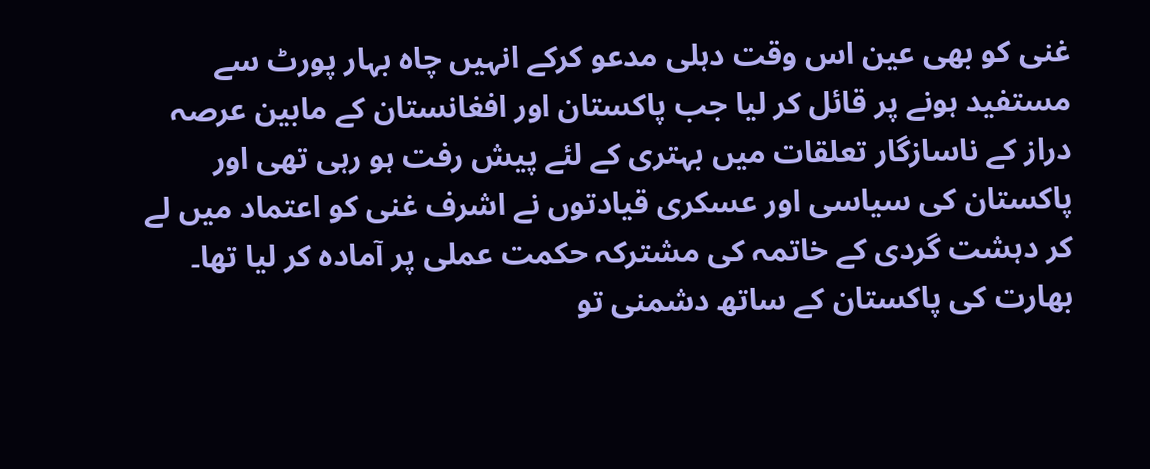غنی کو بھی عین اس وقت دہلی مدعو کرکے انہیں چاہ بہار پورٹ سے مستفید ہونے پر قائل کر لیا جب پاکستان اور افغانستان کے مابین عرصہ دراز کے ناسازگار تعلقات میں بہتری کے لئے پیش رفت ہو رہی تھی اور پاکستان کی سیاسی اور عسکری قیادتوں نے اشرف غنی کو اعتماد میں لے کر دہشت گردی کے خاتمہ کی مشترکہ حکمت عملی پر آمادہ کر لیا تھا۔ بھارت کی پاکستان کے ساتھ دشمنی تو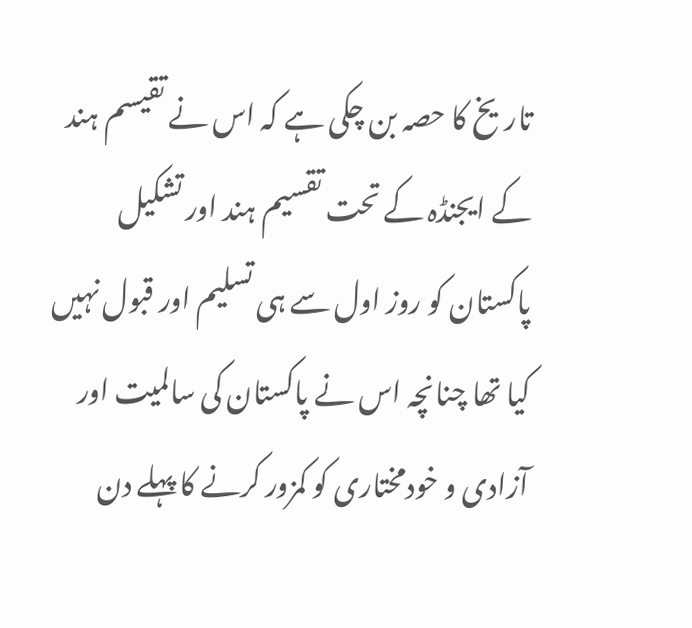تاریخ کا حصہ بن چکی ہے کہ اس نے تقیسم ہند کے ایجنڈہ کے تحت تقسیم ہند اور تشکیل پاکستان کو روز اول سے ہی تسلیم اور قبول نہیں کیا تھا چنانچہ اس نے پاکستان کی سالمیت اور آزادی و خودمختاری کو کمزور کرنے کا پہلے دن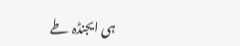ہی ایجنڈہ طے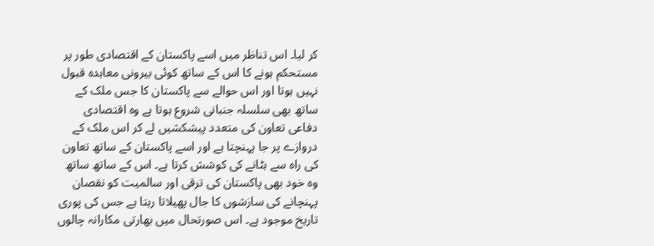کر لیا۔ اس تناظر میں اسے پاکستان کے اقتصادی طور پر مستحکم ہونے کا اس کے ساتھ کوئی بیرونی معاہدہ قبول نہیں ہوتا اور اس حوالے سے پاکستان کا جس ملک کے ساتھ بھی سلسلہ جنبانی شروع ہوتا ہے وہ اقتصادی دفاعی تعاون کی متعدد پیشکشیں لے کر اس ملک کے دروازے پر جا پہنچتا ہے اور اسے پاکستان کے ساتھ تعاون کی راہ سے ہٹانے کی کوشش کرتا ہے۔ اس کے ساتھ ساتھ وہ خود بھی پاکستان کی ترقی اور سالمیت کو نقصان پہنچانے کی سازشوں کا جال پھیلاتا رہتا ہے جس کی پوری تاریخ موجود ہے۔ اس صورتحال میں بھارتی مکارانہ چالوں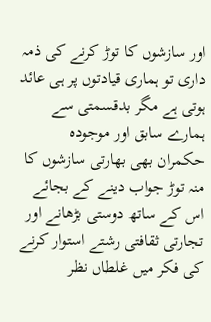اور سازشوں کا توڑ کرنے کی ذمہ داری تو ہماری قیادتوں پر ہی عائد ہوتی ہے مگر بدقسمتی سے ہمارے سابق اور موجودہ حکمران بھی بھارتی سازشوں کا منہ توڑ جواب دینے کے بجائے اس کے ساتھ دوستی بڑھانے اور تجارتی ثقافتی رشتے استوار کرنے کی فکر میں غلطاں نظر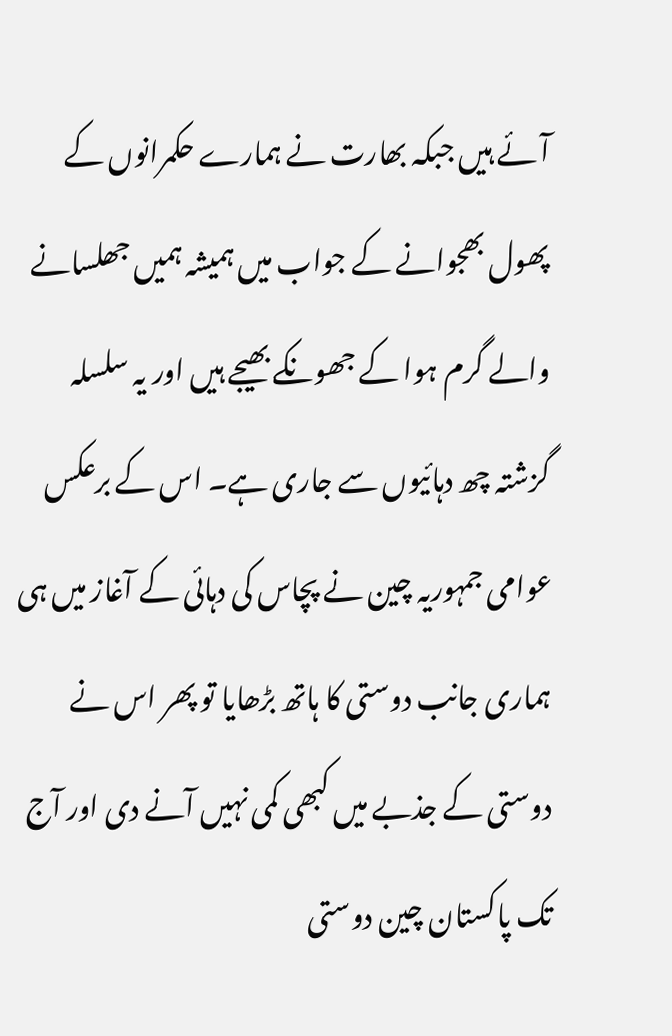آئے ہیں جبکہ بھارت نے ہمارے حکمرانوں کے پھول بھجوانے کے جواب میں ہمیشہ ہمیں جھلسانے والے گرم ہوا کے جھونکے بھیجے ہیں اور یہ سلسلہ گزشتہ چھ دہائیوں سے جاری ہے۔ اس کے برعکس عوامی جمہوریہ چین نے پچاس کی دہائی کے آغاز میں ہی ہماری جانب دوستی کا ہاتھ بڑھایا تو پھر اس نے دوستی کے جذبے میں کبھی کمی نہیں آنے دی اور آج تک پاکستان چین دوستی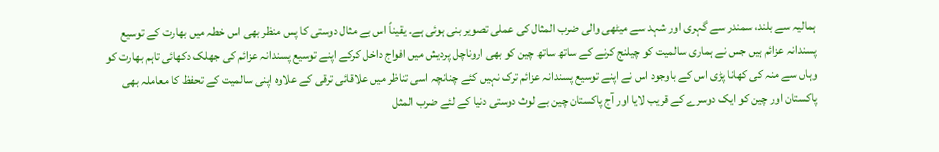ہمالیہ سے بلند، سمندر سے گہری اور شہد سے میٹھی والی ضرب المثال کی عملی تصویر بنی ہوئی ہے۔ یقیناً اس بے مثال دوستی کا پس منظر بھی اس خطہ میں بھارت کے توسیع پسندانہ عزائم ہیں جس نے ہماری سالمیت کو چیلنج کرنے کے ساتھ ساتھ چین کو بھی اروناچل پردیش میں افواج داخل کرکے اپنے توسیع پسندانہ عزائم کی جھلک دکھائی تاہم بھارت کو وہاں سے منہ کی کھانا پڑی اس کے باوجود اس نے اپنے توسیع پسندانہ عزائم ترک نہیں کئے چنانچہ اسی تناظر میں علاقائی ترقی کے علاوہ اپنی سالمیت کے تحفظ کا معاملہ بھی پاکستان اور چین کو ایک دوسرے کے قریب لایا اور آج پاکستان چین بے لوث دوستی دنیا کے لئے ضرب المثل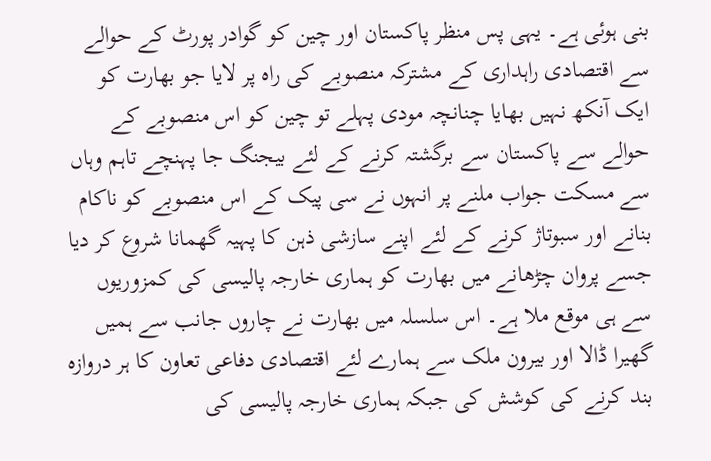بنی ہوئی ہے۔ یہی پس منظر پاکستان اور چین کو گوادر پورٹ کے حوالے سے اقتصادی راہداری کے مشترکہ منصوبے کی راہ پر لایا جو بھارت کو ایک آنکھ نہیں بھایا چنانچہ مودی پہلے تو چین کو اس منصوبے کے حوالے سے پاکستان سے برگشتہ کرنے کے لئے بیجنگ جا پہنچے تاہم وہاں سے مسکت جواب ملنے پر انہوں نے سی پیک کے اس منصوبے کو ناکام بنانے اور سبوتاژ کرنے کے لئے اپنے سازشی ذہن کا پہیہ گھمانا شروع کر دیا جسے پروان چڑھانے میں بھارت کو ہماری خارجہ پالیسی کی کمزوریوں سے ہی موقع ملا ہے۔ اس سلسلہ میں بھارت نے چاروں جانب سے ہمیں گھیرا ڈالا اور بیرون ملک سے ہمارے لئے اقتصادی دفاعی تعاون کا ہر دروازہ بند کرنے کی کوشش کی جبکہ ہماری خارجہ پالیسی کی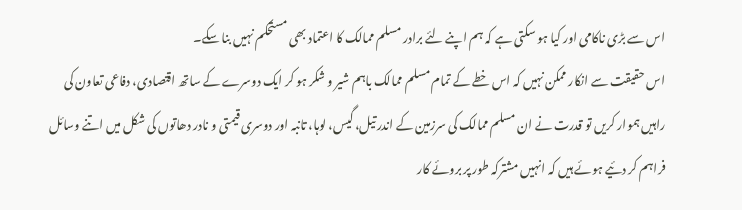اس سے بڑی ناکامی اور کیا ہو سکتی ہے کہ ہم اپنے لئے برادر مسلم ممالک کا اعتماد بھی مستحکم نہیں بنا سکے۔
اس حقیقت سے انکار ممکن نہیں کہ اس خطے کے تمام مسلم ممالک باہم شیر و شکر ہو کر ایک دوسرے کے ساتھ اقتصادی، دفاعی تعاون کی راہیں ہموار کریں تو قدرت نے ان مسلم ممالک کی سرزمین کے اندر تیل، گیس، لوہا، تانبہ اور دوسری قیمتی و نادر دھاتوں کی شکل میں اتنے وسائل فراہم کر دئیے ہوئے ہیں کہ انہیں مشترکہ طور پر بروئے کار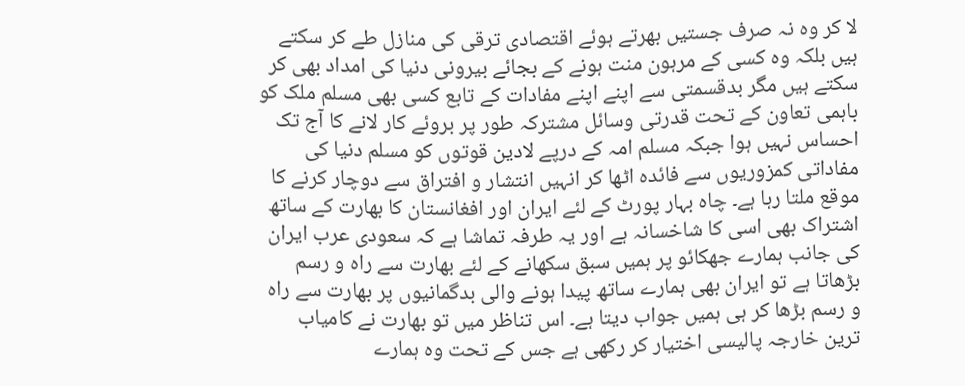لا کر وہ نہ صرف جستیں بھرتے ہوئے اقتصادی ترقی کی منازل طے کر سکتے ہیں بلکہ وہ کسی کے مرہون منت ہونے کے بجائے بیرونی دنیا کی امداد بھی کر سکتے ہیں مگر بدقسمتی سے اپنے اپنے مفادات کے تابع کسی بھی مسلم ملک کو باہمی تعاون کے تحت قدرتی وسائل مشترکہ طور پر بروئے کار لانے کا آج تک احساس نہیں ہوا جبکہ مسلم امہ کے درپے لادین قوتوں کو مسلم دنیا کی مفاداتی کمزوریوں سے فائدہ اٹھا کر انہیں انتشار و افتراق سے دوچار کرنے کا موقع ملتا رہا ہے۔ چاہ بہار پورٹ کے لئے ایران اور افغانستان کا بھارت کے ساتھ اشتراک بھی اسی کا شاخسانہ ہے اور یہ طرفہ تماشا ہے کہ سعودی عرب ایران کی جانب ہمارے جھکائو پر ہمیں سبق سکھانے کے لئے بھارت سے راہ و رسم بڑھاتا ہے تو ایران بھی ہمارے ساتھ پیدا ہونے والی بدگمانیوں پر بھارت سے راہ و رسم بڑھا کر ہی ہمیں جواب دیتا ہے۔ اس تناظر میں تو بھارت نے کامیاب ترین خارجہ پالیسی اختیار کر رکھی ہے جس کے تحت وہ ہمارے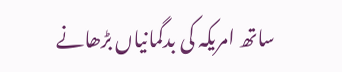ساتھ امریکہ کی بدگمانیاں بڑھانے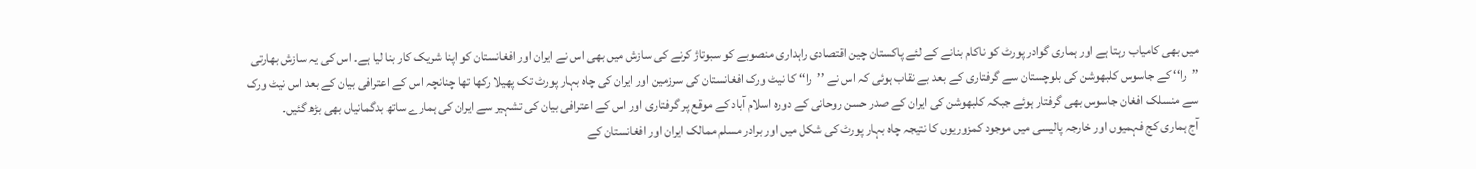میں بھی کامیاب رہتا ہے اور ہماری گوادر پورٹ کو ناکام بنانے کے لئے پاکستان چین اقتصادی راہداری منصوبے کو سبوتاژ کرنے کی سازش میں بھی اس نے ایران اور افغانستان کو اپنا شریک کار بنا لیا ہے۔ اس کی یہ سازش بھارتی ’’را‘‘ کے جاسوس کلبھوشن کی بلوچستان سے گرفتاری کے بعد بے نقاب ہوئی کہ اس نے ’’را‘‘ کا نیٹ ورک افغانستان کی سرزمین اور ایران کی چاہ بہار پورٹ تک پھیلا رکھا تھا چنانچہ اس کے اعترافی بیان کے بعد اس نیٹ ورک سے منسلک افغان جاسوس بھی گرفتار ہوئے جبکہ کلبھوشن کی ایران کے صدر حسن روحانی کے دورہ اسلام آباد کے موقع پر گرفتاری اور اس کے اعترافی بیان کی تشہیر سے ایران کی ہمارے ساتھ بدگمانیاں بھی بڑھ گئیں۔
آج ہماری کج فہمیوں اور خارجہ پالیسی میں موجود کمزوریوں کا نتیجہ چاہ بہار پورٹ کی شکل میں اور برادر مسلم ممالک ایران اور افغانستان کے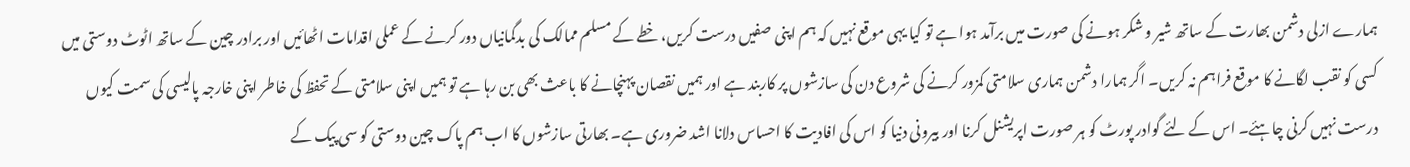ہمارے ازلی دشمن بھارت کے ساتھ شیر و شکر ہونے کی صورت میں برآمد ہوا ہے تو کیا یہی موقع نہیں کہ ہم اپنی صفیں درست کریں، خطے کے مسلم ممالک کی بدگمانیاں دور کرنے کے عملی اقدامات اٹھائیں اور برادر چین کے ساتھ اٹوٹ دوستی میں کسی کو نقب لگانے کا موقع فراہم نہ کریں۔ اگر ہمارا دشمن ہماری سلامتی کمزور کرنے کی شروع دن کی سازشوں پر کاربند ہے اور ہمیں نقصان پہنچانے کا باعث بھی بن رہا ہے تو ہمیں اپنی سلامتی کے تحفظ کی خاطر اپنی خارجہ پالیسی کی سمت کیوں درست نہیں کرنی چاہئے۔ اس کے لئے گوادر پورٹ کو ہر صورت اپریشنل کرنا اور بیرونی دنیا کو اس کی افادیت کا احساس دلانا اشد ضروری ہے۔ بھارتی سازشوں کا اب ہم پاک چین دوستی کو سی پیک کے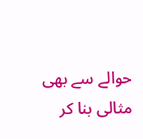حوالے سے بھی مثالی بنا کر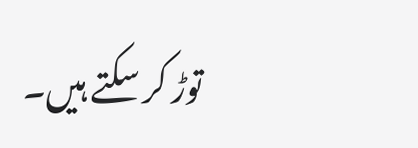توڑ کر سکتے ہیں۔